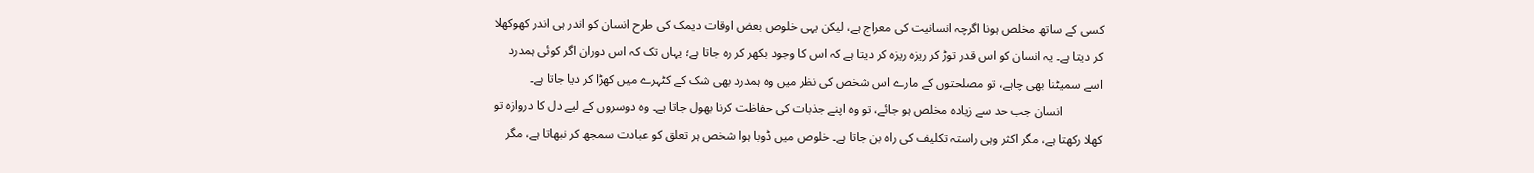کسی کے ساتھ مخلص ہونا اگرچہ انسانیت کی معراج ہے، لیکن یہی خلوص بعض اوقات دیمک کی طرح انسان کو اندر ہی اندر کھوکھلا کر دیتا ہے۔ یہ انسان کو اس قدر توڑ کر ریزہ ریزہ کر دیتا ہے کہ اس کا وجود بکھر کر رہ جاتا ہے؛ یہاں تک کہ اس دوران اگر کوئی ہمدرد اسے سمیٹنا بھی چاہے، تو مصلحتوں کے مارے اس شخص کی نظر میں وہ ہمدرد بھی شک کے کٹہرے میں کھڑا کر دیا جاتا ہے۔
             انسان جب حد سے زیادہ مخلص ہو جائے، تو وہ اپنے جذبات کی حفاظت کرنا بھول جاتا ہے۔ وہ دوسروں کے لیے دل کا دروازہ تو کھلا رکھتا ہے، مگر اکثر وہی راستہ تکلیف کی راہ بن جاتا ہے۔ خلوص میں ڈوبا ہوا شخص ہر تعلق کو عبادت سمجھ کر نبھاتا ہے، مگر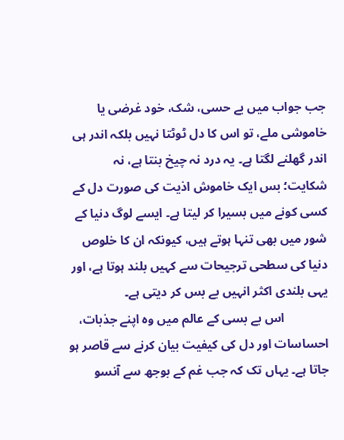جب جواب میں بے حسی، شک، خود غرضی یا خاموشی ملے، تو اس کا دل ٹوٹتا نہیں بلکہ اندر ہی اندر گھلنے لگتا ہے۔ یہ درد نہ چیخ بنتا ہے، نہ شکایت؛ بس ایک خاموش اذیت کی صورت دل کے کسی کونے میں بسیرا کر لیتا ہے۔ ایسے لوگ دنیا کے شور میں بھی تنہا ہوتے ہیں، کیونکہ ان کا خلوص دنیا کی سطحی ترجیحات سے کہیں بلند ہوتا ہے، اور یہی بلندی اکثر انہیں بے بس کر دیتی ہے۔
              اس بے بسی کے عالم میں وہ اپنے جذبات، احساسات اور دل کی کیفیت بیان کرنے سے قاصر ہو جاتا ہے۔ یہاں تک کہ جب غم کے بوجھ سے آنسو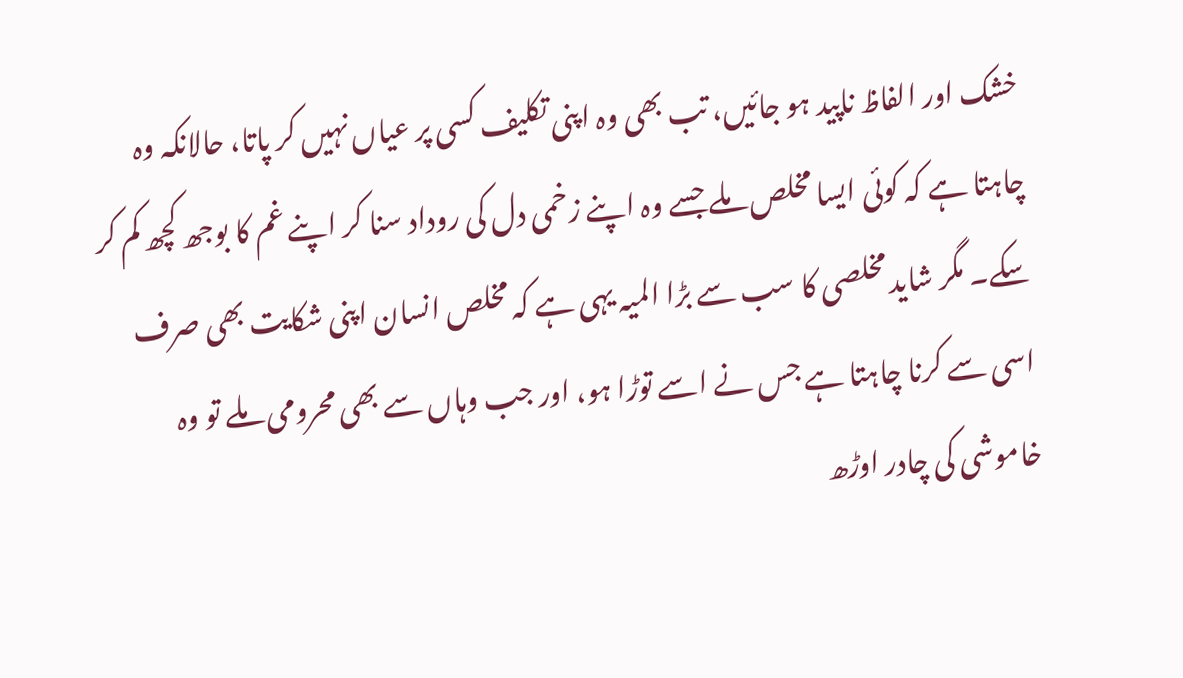خشک اور الفاظ ناپید ہو جائیں، تب بھی وہ اپنی تکلیف کسی پر عیاں نہیں کر پاتا، حالانکہ وہ چاہتا ہے کہ کوئی ایسا مخلص ملے جسے وہ اپنے زخمی دل کی روداد سنا کر اپنے غم کا بوجھ کچھ کم کر سکے۔ مگر شاید مخلصی کا سب سے بڑا المیہ یہی ہے کہ مخلص انسان اپنی شکایت بھی صرف اسی سے کرنا چاہتا ہے جس نے اسے توڑا ہو، اور جب وہاں سے بھی محرومی ملے تو وہ خاموشی کی چادر اوڑھ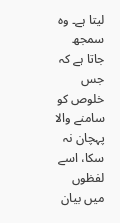لیتا ہے۔ وہ سمجھ جاتا ہے کہ جس خلوص کو سامنے والا پہچان نہ سکا، اسے لفظوں میں بیان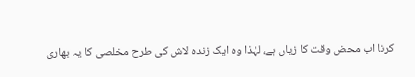کرنا اب محض وقت کا زیاں ہے، لہٰذا وہ ایک زندہ لاش کی طرح مخلصی کا یہ بھاری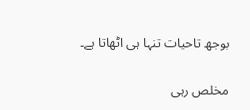بوجھ تاحیات تنہا ہی اٹھاتا ہے۔

مخلص رہی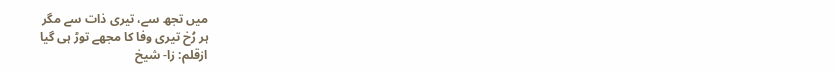میں تجھ سے، تیری ذات سے مگر
ہر رُخ تیری وفا کا مجھے توڑ ہی گیا
ازقلم: زا- شیخ